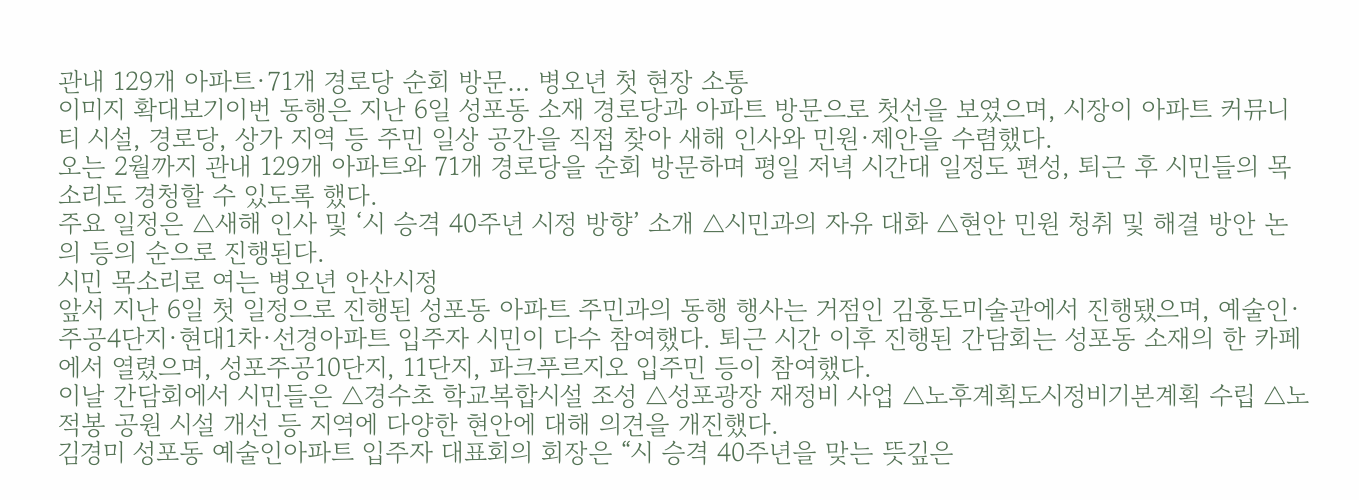관내 129개 아파트·71개 경로당 순회 방문… 병오년 첫 현장 소통
이미지 확대보기이번 동행은 지난 6일 성포동 소재 경로당과 아파트 방문으로 첫선을 보였으며, 시장이 아파트 커뮤니티 시설, 경로당, 상가 지역 등 주민 일상 공간을 직접 찾아 새해 인사와 민원·제안을 수렴했다.
오는 2월까지 관내 129개 아파트와 71개 경로당을 순회 방문하며 평일 저녁 시간대 일정도 편성, 퇴근 후 시민들의 목소리도 경청할 수 있도록 했다.
주요 일정은 △새해 인사 및 ‘시 승격 40주년 시정 방향’ 소개 △시민과의 자유 대화 △현안 민원 청취 및 해결 방안 논의 등의 순으로 진행된다.
시민 목소리로 여는 병오년 안산시정
앞서 지난 6일 첫 일정으로 진행된 성포동 아파트 주민과의 동행 행사는 거점인 김홍도미술관에서 진행됐으며, 예술인·주공4단지·현대1차·선경아파트 입주자 시민이 다수 참여했다. 퇴근 시간 이후 진행된 간담회는 성포동 소재의 한 카페에서 열렸으며, 성포주공10단지, 11단지, 파크푸르지오 입주민 등이 참여했다.
이날 간담회에서 시민들은 △경수초 학교복합시설 조성 △성포광장 재정비 사업 △노후계획도시정비기본계획 수립 △노적봉 공원 시설 개선 등 지역에 다양한 현안에 대해 의견을 개진했다.
김경미 성포동 예술인아파트 입주자 대표회의 회장은 “시 승격 40주년을 맞는 뜻깊은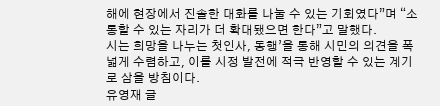해에 현장에서 진솔한 대화를 나눌 수 있는 기회였다”며 “소통할 수 있는 자리가 더 확대됐으면 한다”고 말했다.
시는 희망을 나누는 첫인사, 동행’을 통해 시민의 의견을 폭넓게 수렴하고, 이를 시정 발전에 적극 반영할 수 있는 계기로 삼을 방침이다.
유영재 글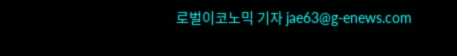로벌이코노믹 기자 jae63@g-enews.com